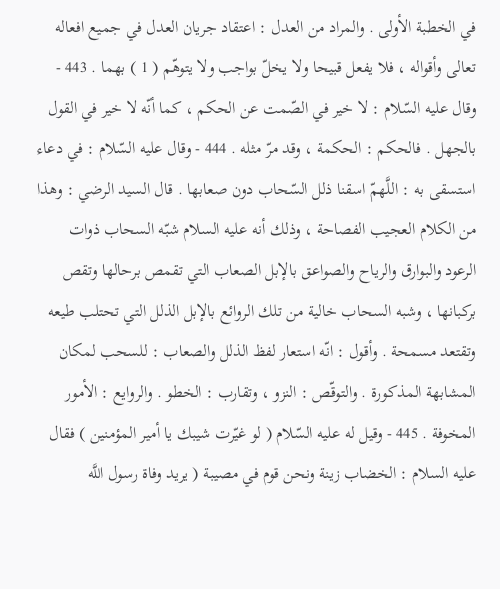في الخطبة الأولى . والمراد من العدل : اعتقاد جريان العدل في جميع افعاله تعالى وأقواله ، فلا يفعل قبيحا ولا يخلّ بواجب ولا يتوهّم ( 1 ) بهما . 443 - وقال عليه السّلام : لا خير في الصّمت عن الحكم ، كما أنّه لا خير في القول بالجهل . فالحكم : الحكمة ، وقد مرّ مثله . 444 - وقال عليه السّلام : في دعاء استسقى به : اللَّهمّ اسقنا ذلل السّحاب دون صعابها . قال السيد الرضي : وهذا من الكلام العجيب الفصاحة ، وذلك أنه عليه السلام شبّه السحاب ذوات الرعود والبوارق والرياح والصواعق بالإبل الصعاب التي تقمص برحالها وتقص بركبانها ، وشبه السحاب خالية من تلك الروائع بالإبل الذلل التي تحتلب طيعه وتقتعد مسمحة . وأقول : انّه استعار لفظ الذلل والصعاب : للسحب لمكان المشابهة المذكورة . والتوقّص : النزو ، وتقارب : الخطو . والروايع : الأمور المخوفة . 445 - وقيل له عليه السّلام ( لو غيّرت شيبك يا أمير المؤمنين ) فقال عليه السلام : الخضاب زينة ونحن قوم في مصيبة ( يريد وفاة رسول اللَّه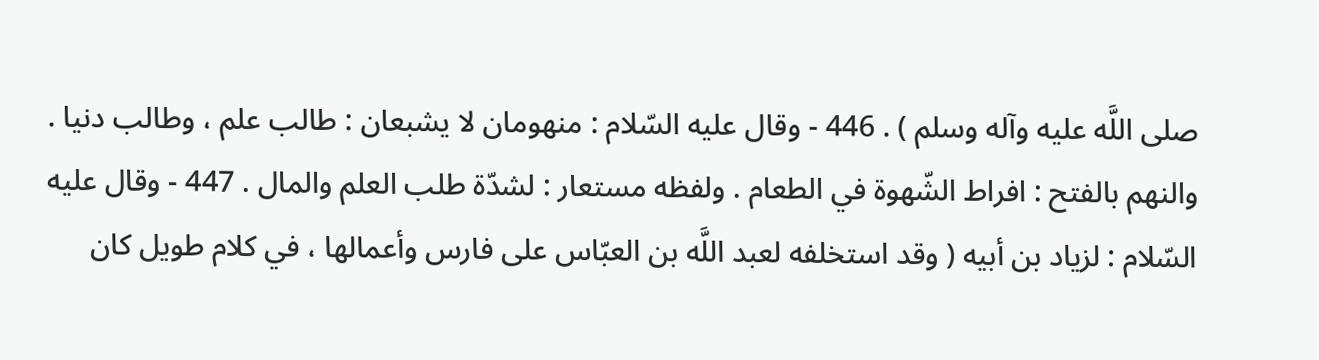صلى اللَّه عليه وآله وسلم ) . 446 - وقال عليه السّلام : منهومان لا يشبعان : طالب علم ، وطالب دنيا . والنهم بالفتح : افراط الشّهوة في الطعام . ولفظه مستعار : لشدّة طلب العلم والمال . 447 - وقال عليه السّلام : لزياد بن أبيه ( وقد استخلفه لعبد اللَّه بن العبّاس على فارس وأعمالها ، في كلام طويل كان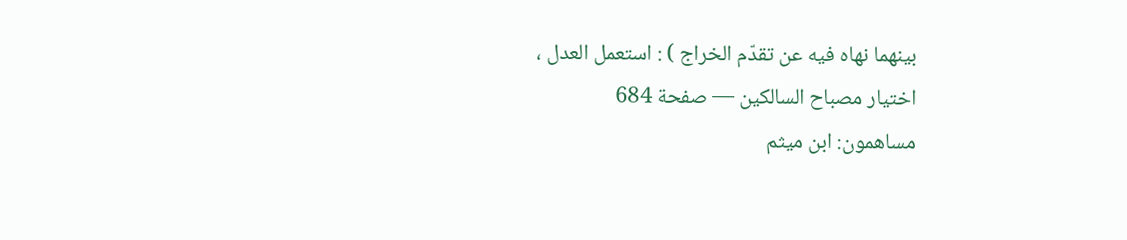بينهما نهاه فيه عن تقدّم الخراج ) : استعمل العدل ،
اختيار مصباح السالكين — صفحة 684
مساهمون: ابن ميثم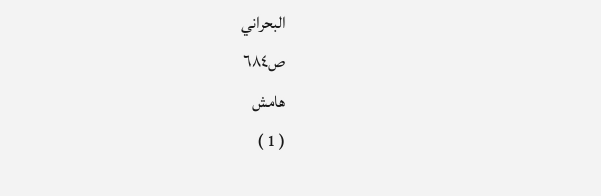البحراني
ص٦٨٤
هامش
( 1 )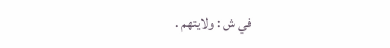في ش : ولايتهم .